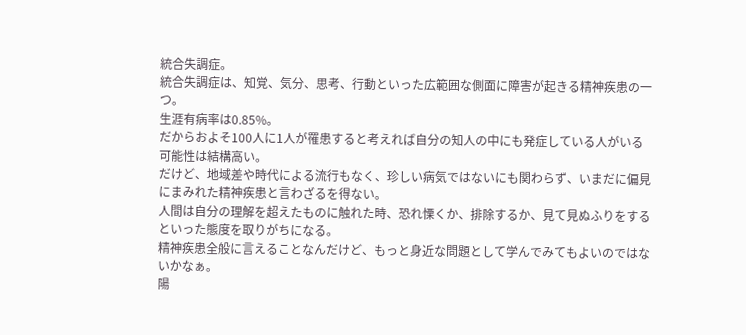統合失調症。
統合失調症は、知覚、気分、思考、行動といった広範囲な側面に障害が起きる精神疾患の一つ。
生涯有病率は0.85%。
だからおよそ100人に1人が罹患すると考えれば自分の知人の中にも発症している人がいる可能性は結構高い。
だけど、地域差や時代による流行もなく、珍しい病気ではないにも関わらず、いまだに偏見にまみれた精神疾患と言わざるを得ない。
人間は自分の理解を超えたものに触れた時、恐れ慄くか、排除するか、見て見ぬふりをするといった態度を取りがちになる。
精神疾患全般に言えることなんだけど、もっと身近な問題として学んでみてもよいのではないかなぁ。
陽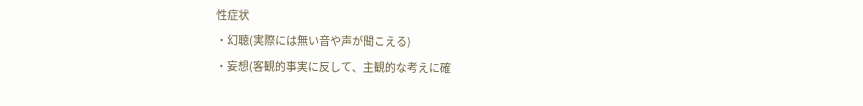性症状
・幻聴(実際には無い音や声が聞こえる)
・妄想(客観的事実に反して、主観的な考えに確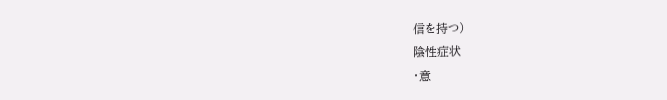信を持つ)
陰性症状
・意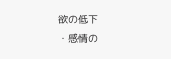欲の低下
・感情の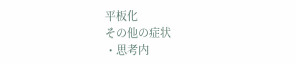平板化
その他の症状
・思考内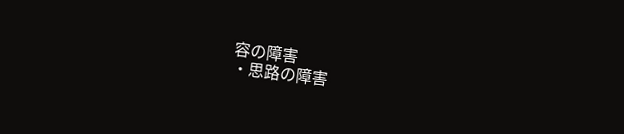容の障害
・思路の障害